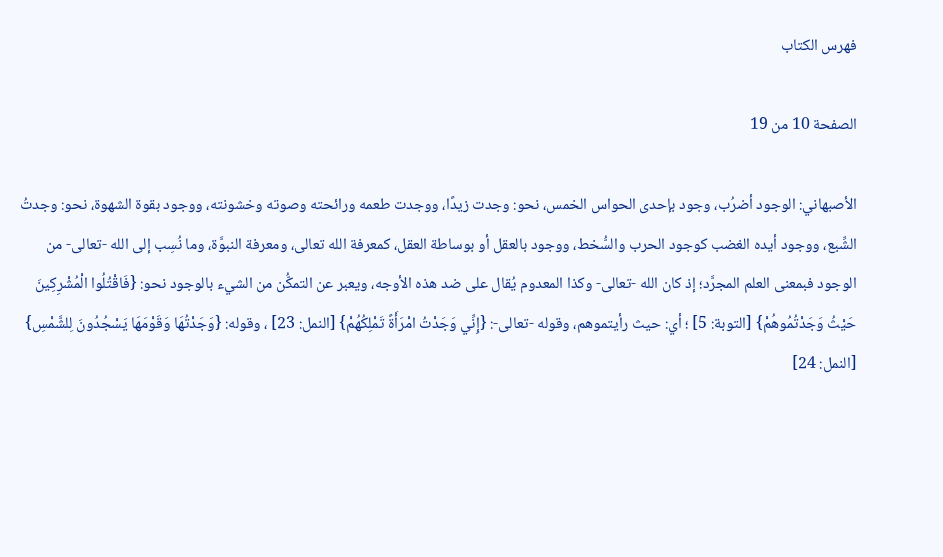فهرس الكتاب

الصفحة 10 من 19

الأصبهاني: الوجود أضرُب، وجود بإحدى الحواس الخمس، نحو: وجدت زيدًا، ووجدت طعمه ورائحته وصوته وخشونته، ووجود بقوة الشهوة، نحو: وجدتُ الشِّبع، ووجود أيده الغضب كوجود الحرب والسُّخط، ووجود بالعقل أو بوساطة العقل، كمعرفة الله تعالى، ومعرفة النبوَّة، وما نُسِب إلى الله -تعالى- من الوجود فبمعنى العلم المجرَّد؛ إذ كان الله -تعالى- وكذا المعدوم يُقال على ضد هذه الأوجه، ويعبر عن التمكُّن من الشيء بالوجود نحو: {فَاقْتُلُوا الْمُشْرِكِينَ حَيْثُ وَجَدْتُمُوهُمْ} [التوبة: 5] ؛ أي: حيث رأيتموهم، وقوله -تعالى-: {إِنِّي وَجَدْتُ امْرَأَةً تَمْلِكُهُمْ} [النمل: 23] ، وقوله: {وَجَدْتُهَا وَقَوْمَهَا يَسْجُدُونَ لِلشَّمْسِ} [النمل: 24]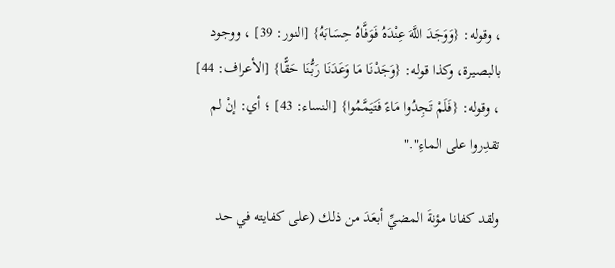، وقوله: {وَوَجَدَ اللَّهَ عِنْدَهُ فَوَفَّاهُ حِسَابَهُ} [النور: 39] ، ووجود بالبصيرة، وكذا قوله: {وَجَدْنَا مَا وَعَدَنَا رَبُّنَا حَقًّا} [الأعراف: 44] ، وقوله: {فَلَمْ تَجِدُوا مَاءً فَتَيَمَّمُوا} [النساء: 43] ؛ أي: إنْ لم تقدِروا على الماءِ"."

ولقد كفانا مؤنةَ المضيِّ أبعَدَ من ذلك (على كفايته في حد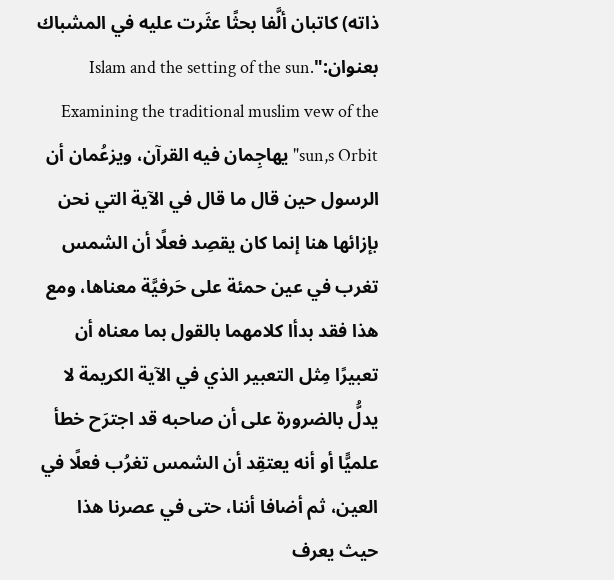ذاته) كاتبان ألَّفا بحثًا عثَرت عليه في المشباك بعنوان:"Islam and the setting of the sun. Examining the traditional muslim vew of the sun,s Orbit"يهاجِمان فيه القرآن، ويزعُمان أن الرسول حين قال ما قال في الآية التي نحن بإزائها هنا إنما كان يقصِد فعلًا أن الشمس تغرب في عين حمئة على حَرفيَّة معناها، ومع هذا فقد بدأا كلامهما بالقول بما معناه أن تعبيرًا مِثل التعبير الذي في الآية الكريمة لا يدلُّ بالضرورة على أن صاحبه قد اجترَح خطأ علميًّا أو أنه يعتقِد أن الشمس تغرُب فعلًا في العين، ثم أضافا أننا، حتى في عصرنا هذا حيث يعرف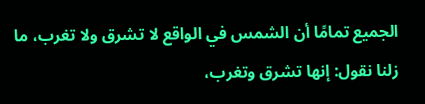الجميع تمامًا أن الشمس في الواقع لا تشرق ولا تغرب، ما زلنا نقول: إنها تشرق وتغرب،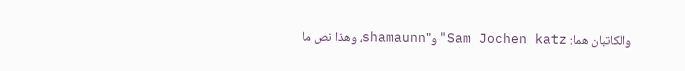والكاتبان هما: Sam Jochen katz"و"shamaunn، وهذا نص ما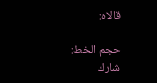قالاه:

حجم الخط:
شارك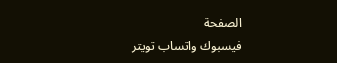الصفحة
فيسبوك واتساب تويتر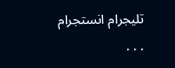تليجرام انستجرام
. . .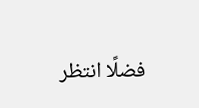فضلًا انتظر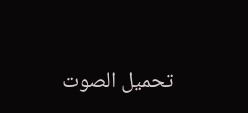تحميل الصوت